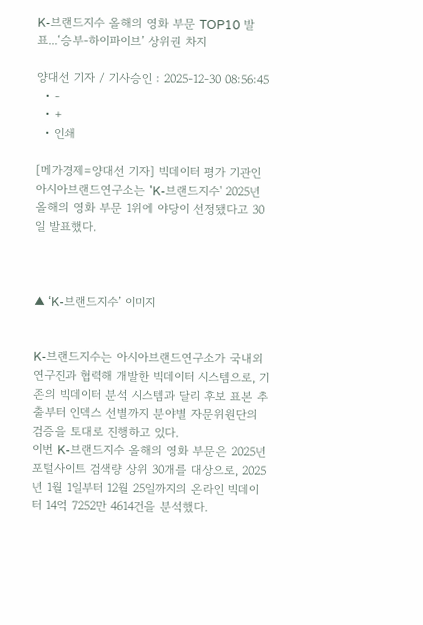K-브랜드지수 올해의 영화 부문 TOP10 발표...‘승부-하이파이브’ 상위권 차지

양대선 기자 / 기사승인 : 2025-12-30 08:56:45
  • -
  • +
  • 인쇄

[메가경제=양대선 기자] 빅데이터 평가 기관인 아시아브랜드연구소는 'K-브랜드지수' 2025년 올해의 영화 부문 1위에 야당이 선정됐다고 30일 발표했다.



▲ ‘K-브랜드지수’ 이미지


K-브랜드지수는 아시아브랜드연구소가 국내외 연구진과 협력해 개발한 빅데이터 시스템으로, 기존의 빅데이터 분석 시스템과 달리 후보 표본 추출부터 인덱스 선별까지 분야별 자문위원단의 검증을 토대로 진행하고 있다.
이번 K-브랜드지수 올해의 영화 부문은 2025년 포털사이트 검색량 상위 30개를 대상으로, 2025년 1월 1일부터 12월 25일까지의 온라인 빅데이터 14억 7252만 4614건을 분석했다.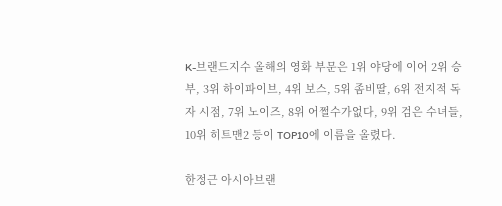K-브랜드지수 올해의 영화 부문은 1위 야당에 이어 2위 승부, 3위 하이파이브, 4위 보스, 5위 좀비딸, 6위 전지적 독자 시점, 7위 노이즈, 8위 어쩔수가없다, 9위 검은 수녀들, 10위 히트맨2 등이 TOP10에 이름을 올렸다.

한정근 아시아브랜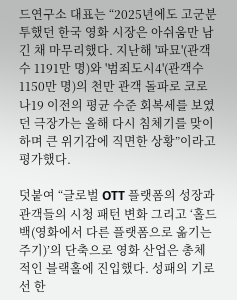드연구소 대표는 “2025년에도 고군분투했던 한국 영화 시장은 아쉬움만 남긴 채 마무리했다. 지난해 '파묘'(관객수 1191만 명)와 '범죄도시4'(관객수 1150만 명)의 천만 관객 돌파로 코로나19 이전의 평균 수준 회복세를 보였던 극장가는 올해 다시 침체기를 맞이하며 큰 위기감에 직면한 상황”이라고 평가했다.

덧붙여 “글로벌 OTT 플랫폼의 성장과 관객들의 시청 패턴 변화 그리고 ‘홀드백(영화에서 다른 플랫폼으로 옮기는 주기)’의 단축으로 영화 산업은 총체적인 블랙홀에 진입했다. 성패의 기로 선 한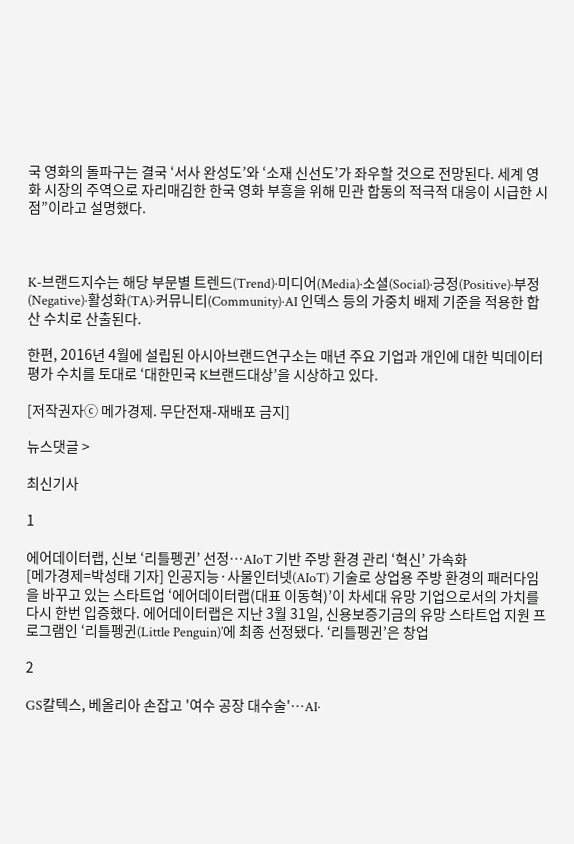국 영화의 돌파구는 결국 ‘서사 완성도’와 ‘소재 신선도’가 좌우할 것으로 전망된다. 세계 영화 시장의 주역으로 자리매김한 한국 영화 부흥을 위해 민관 합동의 적극적 대응이 시급한 시점”이라고 설명했다.



K-브랜드지수는 해당 부문별 트렌드(Trend)·미디어(Media)·소셜(Social)·긍정(Positive)·부정(Negative)·활성화(TA)·커뮤니티(Community)·AI 인덱스 등의 가중치 배제 기준을 적용한 합산 수치로 산출된다.

한편, 2016년 4월에 설립된 아시아브랜드연구소는 매년 주요 기업과 개인에 대한 빅데이터 평가 수치를 토대로 ‘대한민국 K브랜드대상’을 시상하고 있다.

[저작권자ⓒ 메가경제. 무단전재-재배포 금지]

뉴스댓글 >

최신기사

1

에어데이터랩, 신보 ‘리틀펭귄’ 선정…AIoT 기반 주방 환경 관리 ‘혁신’ 가속화
[메가경제=박성태 기자] 인공지능·사물인터넷(AIoT) 기술로 상업용 주방 환경의 패러다임을 바꾸고 있는 스타트업 ‘에어데이터랩(대표 이동혁)’이 차세대 유망 기업으로서의 가치를 다시 한번 입증했다. 에어데이터랩은 지난 3월 31일, 신용보증기금의 유망 스타트업 지원 프로그램인 ‘리틀펭귄(Little Penguin)’에 최종 선정됐다. ‘리틀펭귄’은 창업

2

GS칼텍스, 베올리아 손잡고 '여수 공장 대수술'…AI·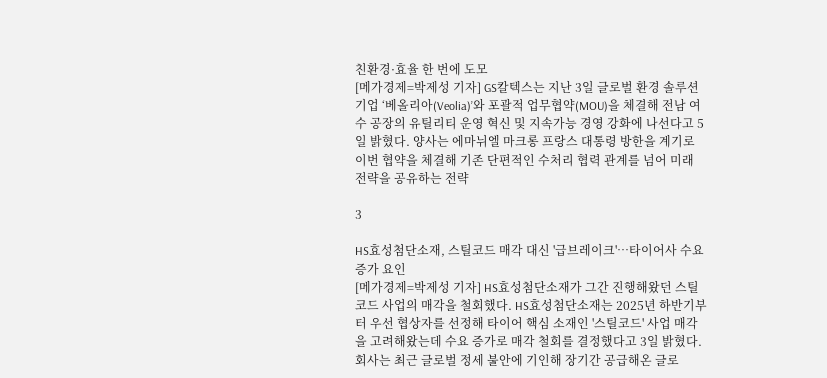친환경·효율 한 번에 도모
[메가경제=박제성 기자] GS칼텍스는 지난 3일 글로벌 환경 솔루션 기업 ‘베올리아(Veolia)’와 포괄적 업무협약(MOU)을 체결해 전남 여수 공장의 유틸리티 운영 혁신 및 지속가능 경영 강화에 나선다고 5일 밝혔다. 양사는 에마뉘엘 마크롱 프랑스 대통령 방한을 계기로 이번 협약을 체결해 기존 단편적인 수처리 협력 관계를 넘어 미래 전략을 공유하는 전략

3

HS효성첨단소재, 스틸코드 매각 대신 '급브레이크'…타이어사 수요 증가 요인
[메가경제=박제성 기자] HS효성첨단소재가 그간 진행해왔던 스틸코드 사업의 매각을 철회했다. HS효성첨단소재는 2025년 하반기부터 우선 협상자를 선정해 타이어 핵심 소재인 '스틸코드' 사업 매각을 고려해왔는데 수요 증가로 매각 철회를 결정했다고 3일 밝혔다. 회사는 최근 글로벌 정세 불안에 기인해 장기간 공급해온 글로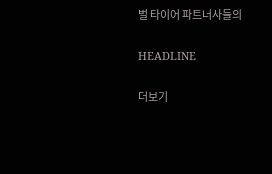벌 타이어 파트너사들의

HEADLINE

더보기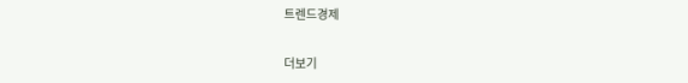트렌드경제

더보기